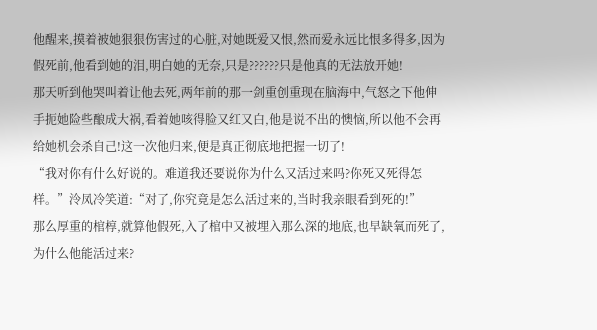他醒来,摸着被她狠狠伤害过的心脏,对她既爱又恨,然而爱永远比恨多得多,因为假死前,他看到她的泪,明白她的无奈,只是??????只是他真的无法放开她!
那天听到他哭叫着让他去死,两年前的那一剑重创重现在脑海中,气怒之下他伸手扼她险些酿成大祸,看着她咳得脸又红又白,他是说不出的懊恼,所以他不会再给她机会杀自己!这一次他归来,便是真正彻底地把握一切了!
“我对你有什么好说的。难道我还要说你为什么又活过来吗?你死又死得怎样。”泠凤冷笑道:“对了,你究竟是怎么活过来的,当时我亲眼看到死的!”
那么厚重的棺椁,就算他假死,入了棺中又被埋入那么深的地底,也早缺氧而死了,为什么他能活过来?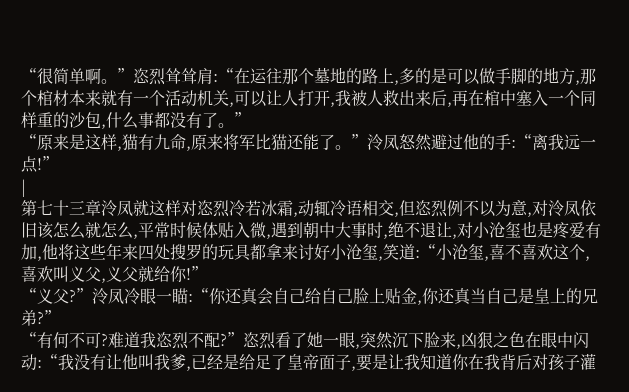“很简单啊。”恣烈耸耸肩:“在运往那个墓地的路上,多的是可以做手脚的地方,那个棺材本来就有一个活动机关,可以让人打开,我被人救出来后,再在棺中塞入一个同样重的沙包,什么事都没有了。”
“原来是这样,猫有九命,原来将军比猫还能了。”泠凤怒然避过他的手:“离我远一点!”
|
第七十三章泠凤就这样对恣烈冷若冰霜,动辄冷语相交,但恣烈例不以为意,对泠凤依旧该怎么就怎么,平常时候体贴入微,遇到朝中大事时,绝不退让,对小沧玺也是疼爱有加,他将这些年来四处搜罗的玩具都拿来讨好小沧玺,笑道:“小沧玺,喜不喜欢这个,喜欢叫义父,义父就给你!”
“义父?”泠凤冷眼一瞄:“你还真会自己给自己脸上贴金,你还真当自己是皇上的兄弟?”
“有何不可?难道我恣烈不配?”恣烈看了她一眼,突然沉下脸来,凶狠之色在眼中闪动:“我没有让他叫我爹,已经是给足了皇帝面子,要是让我知道你在我背后对孩子灌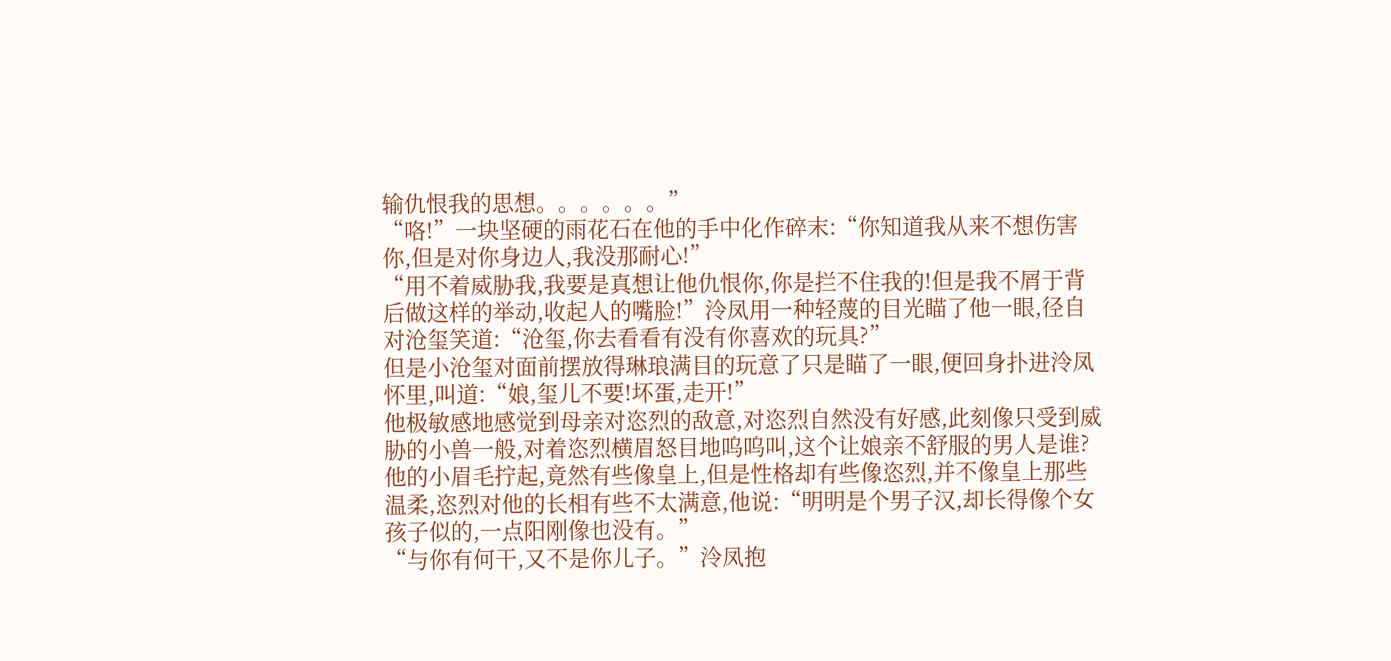输仇恨我的思想。。。。。。”
“咯!”一块坚硬的雨花石在他的手中化作碎末:“你知道我从来不想伤害你,但是对你身边人,我没那耐心!”
“用不着威胁我,我要是真想让他仇恨你,你是拦不住我的!但是我不屑于背后做这样的举动,收起人的嘴脸!”泠凤用一种轻蔑的目光瞄了他一眼,径自对沧玺笑道:“沧玺,你去看看有没有你喜欢的玩具?”
但是小沧玺对面前摆放得琳琅满目的玩意了只是瞄了一眼,便回身扑进泠凤怀里,叫道:“娘,玺儿不要!坏蛋,走开!”
他极敏感地感觉到母亲对恣烈的敌意,对恣烈自然没有好感,此刻像只受到威胁的小兽一般,对着恣烈横眉怒目地呜呜叫,这个让娘亲不舒服的男人是谁?他的小眉毛拧起,竟然有些像皇上,但是性格却有些像恣烈,并不像皇上那些温柔,恣烈对他的长相有些不太满意,他说:“明明是个男子汉,却长得像个女孩子似的,一点阳刚像也没有。”
“与你有何干,又不是你儿子。”泠凤抱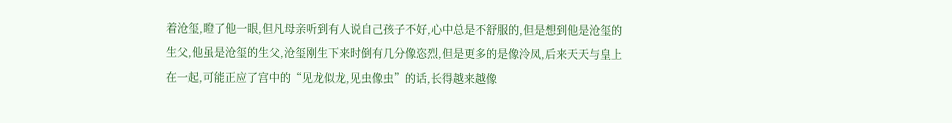着沧玺,瞪了他一眼,但凡母亲听到有人说自己孩子不好,心中总是不舒服的,但是想到他是沧玺的生父,他虽是沧玺的生父,沧玺刚生下来时倒有几分像恣烈,但是更多的是像泠凤,后来天天与皇上在一起,可能正应了宫中的“见龙似龙,见虫像虫”的话,长得越来越像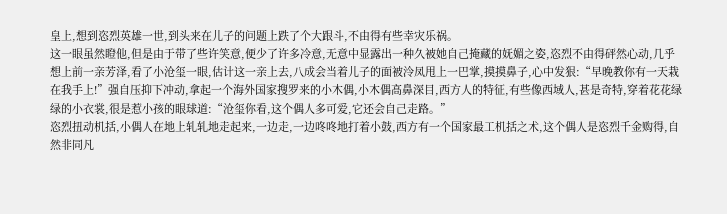皇上,想到恣烈英雄一世,到头来在儿子的问题上跌了个大跟斗,不由得有些幸灾乐祸。
这一眼虽然瞪他,但是由于带了些许笑意,便少了许多冷意,无意中显露出一种久被她自己掩藏的妩媚之姿,恣烈不由得砰然心动,几乎想上前一亲芳泽,看了小沧玺一眼,估计这一亲上去,八成会当着儿子的面被泠凤甩上一巴掌,摸摸鼻子,心中发狠:“早晚教你有一天栽在我手上!”强自压抑下冲动,拿起一个海外国家搜罗来的小木偶,小木偶高鼻深目,西方人的特征,有些像西域人,甚是奇特,穿着花花绿绿的小衣裳,很是惹小孩的眼球道:“沧玺你看,这个偶人多可爱,它还会自己走路。”
恣烈扭动机括,小偶人在地上轧轧地走起来,一边走,一边咚咚地打着小鼓,西方有一个国家最工机括之术,这个偶人是恣烈千金购得,自然非同凡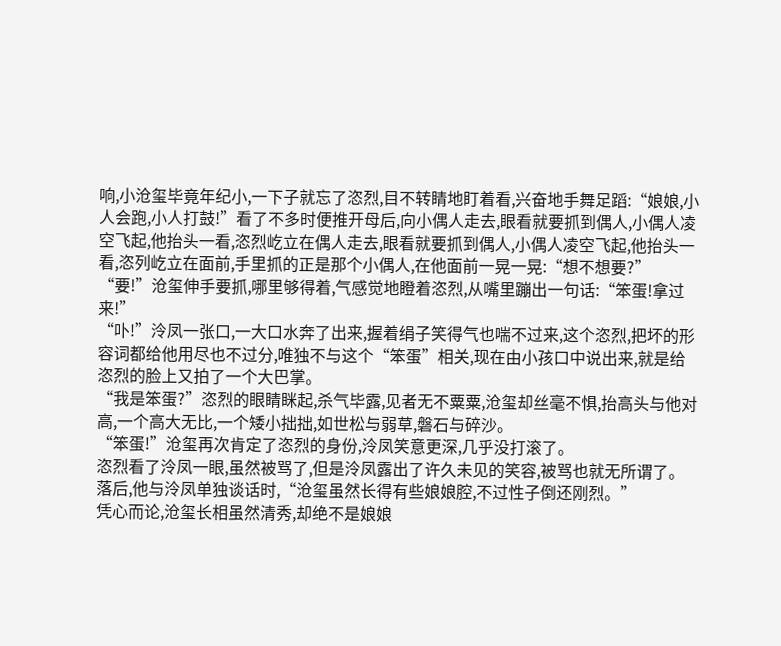响,小沧玺毕竟年纪小,一下子就忘了恣烈,目不转睛地盯着看,兴奋地手舞足蹈:“娘娘,小人会跑,小人打鼓!”看了不多时便推开母后,向小偶人走去,眼看就要抓到偶人,小偶人凌空飞起,他抬头一看,恣烈屹立在偶人走去,眼看就要抓到偶人,小偶人凌空飞起,他抬头一看,恣列屹立在面前,手里抓的正是那个小偶人,在他面前一晃一晃:“想不想要?”
“要!”沧玺伸手要抓,哪里够得着,气感觉地瞪着恣烈,从嘴里蹦出一句话:“笨蛋!拿过来!”
“卟!”泠凤一张口,一大口水奔了出来,握着绢子笑得气也喘不过来,这个恣烈,把坏的形容词都给他用尽也不过分,唯独不与这个“笨蛋”相关,现在由小孩口中说出来,就是给恣烈的脸上又拍了一个大巴掌。
“我是笨蛋?”恣烈的眼睛眯起,杀气毕露,见者无不粟粟,沧玺却丝毫不惧,抬高头与他对高,一个高大无比,一个矮小拙拙,如世松与弱草,磐石与碎沙。
“笨蛋!”沧玺再次肯定了恣烈的身份,泠凤笑意更深,几乎没打滚了。
恣烈看了泠凤一眼,虽然被骂了,但是泠凤露出了许久未见的笑容,被骂也就无所谓了。
落后,他与泠凤单独谈话时,“沧玺虽然长得有些娘娘腔,不过性子倒还刚烈。”
凭心而论,沧玺长相虽然清秀,却绝不是娘娘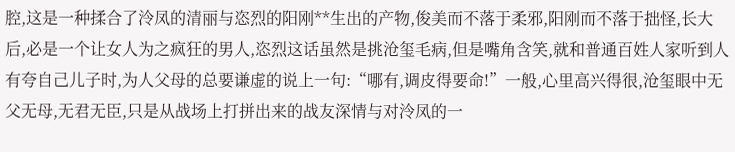腔,这是一种揉合了泠凤的清丽与恣烈的阳刚**生出的产物,俊美而不落于柔邪,阳刚而不落于拙怪,长大后,必是一个让女人为之疯狂的男人,恣烈这话虽然是挑沧玺毛病,但是嘴角含笑,就和普通百姓人家听到人有夸自己儿子时,为人父母的总要谦虚的说上一句:“哪有,调皮得要命!”一般,心里高兴得很,沧玺眼中无父无母,无君无臣,只是从战场上打拼出来的战友深情与对泠凤的一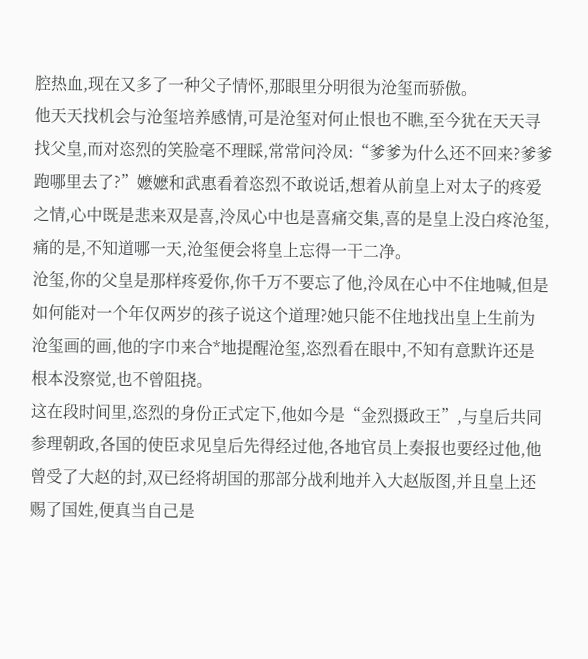腔热血,现在又多了一种父子情怀,那眼里分明很为沧玺而骄傲。
他天天找机会与沧玺培养感情,可是沧玺对何止恨也不瞧,至今犹在天天寻找父皇,而对恣烈的笑脸毫不理睬,常常问泠凤:“爹爹为什么还不回来?爹爹跑哪里去了?”嬷嬷和武惠看着恣烈不敢说话,想着从前皇上对太子的疼爱之情,心中既是悲来双是喜,泠凤心中也是喜痛交集,喜的是皇上没白疼沧玺,痛的是,不知道哪一天,沧玺便会将皇上忘得一干二净。
沧玺,你的父皇是那样疼爱你,你千万不要忘了他,泠凤在心中不住地喊,但是如何能对一个年仅两岁的孩子说这个道理?她只能不住地找出皇上生前为沧玺画的画,他的字巾来合*地提醒沧玺,恣烈看在眼中,不知有意默许还是根本没察觉,也不曾阻挠。
这在段时间里,恣烈的身份正式定下,他如今是“金烈摄政王”,与皇后共同参理朝政,各国的使臣求见皇后先得经过他,各地官员上奏报也要经过他,他曾受了大赵的封,双已经将胡国的那部分战利地并入大赵版图,并且皇上还赐了国姓,便真当自己是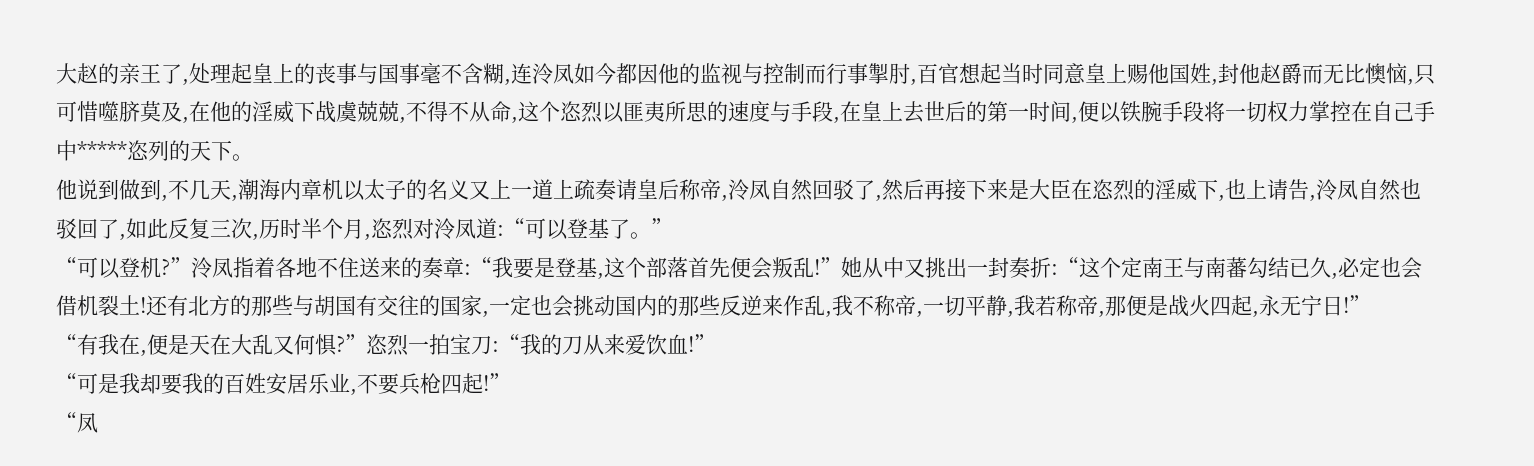大赵的亲王了,处理起皇上的丧事与国事毫不含糊,连泠凤如今都因他的监视与控制而行事掣肘,百官想起当时同意皇上赐他国姓,封他赵爵而无比懊恼,只可惜噬脐莫及,在他的淫威下战虞兢兢,不得不从命,这个恣烈以匪夷所思的速度与手段,在皇上去世后的第一时间,便以铁腕手段将一切权力掌控在自己手中*****恣列的天下。
他说到做到,不几天,潮海内章机以太子的名义又上一道上疏奏请皇后称帝,泠凤自然回驳了,然后再接下来是大臣在恣烈的淫威下,也上请告,泠凤自然也驳回了,如此反复三次,历时半个月,恣烈对泠凤道:“可以登基了。”
“可以登机?”泠凤指着各地不住送来的奏章:“我要是登基,这个部落首先便会叛乱!”她从中又挑出一封奏折:“这个定南王与南蕃勾结已久,必定也会借机裂土!还有北方的那些与胡国有交往的国家,一定也会挑动国内的那些反逆来作乱,我不称帝,一切平静,我若称帝,那便是战火四起,永无宁日!”
“有我在,便是天在大乱又何惧?”恣烈一拍宝刀:“我的刀从来爱饮血!”
“可是我却要我的百姓安居乐业,不要兵枪四起!”
“凤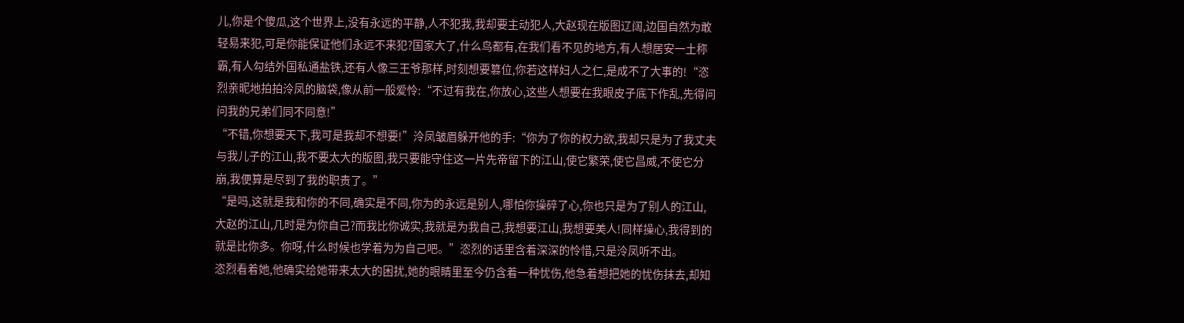儿,你是个傻瓜,这个世界上,没有永远的平静,人不犯我,我却要主动犯人,大赵现在版图辽阔,边国自然为敢轻易来犯,可是你能保证他们永远不来犯?国家大了,什么鸟都有,在我们看不见的地方,有人想居安一土称霸,有人勾结外国私通盐铁,还有人像三王爷那样,时刻想要篡位,你若这样妇人之仁,是成不了大事的!“恣烈亲昵地拍拍泠凤的脑袋,像从前一般爱怜:“不过有我在,你放心,这些人想要在我眼皮子底下作乱,先得问问我的兄弟们同不同意!”
“不错,你想要天下,我可是我却不想要!”泠凤皱眉躲开他的手:“你为了你的权力欲,我却只是为了我丈夫与我儿子的江山,我不要太大的版图,我只要能守住这一片先帝留下的江山,使它繁荣,使它昌威,不使它分崩,我便算是尽到了我的职责了。”
“是吗,这就是我和你的不同,确实是不同,你为的永远是别人,哪怕你操碎了心,你也只是为了别人的江山,大赵的江山,几时是为你自己?而我比你诚实,我就是为我自己,我想要江山,我想要美人!同样操心,我得到的就是比你多。你呀,什么时候也学着为为自己吧。”恣烈的话里含着深深的怜惜,只是泠凤听不出。
恣烈看着她,他确实给她带来太大的困扰,她的眼睛里至今仍含着一种忧伤,他急着想把她的忧伤抹去,却知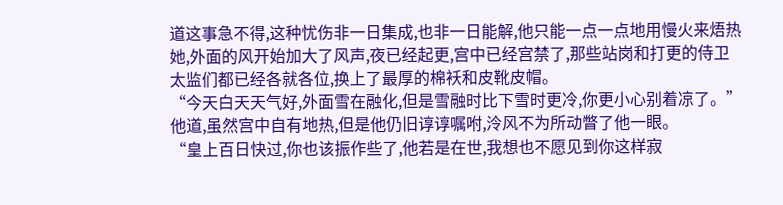道这事急不得,这种忧伤非一日集成,也非一日能解,他只能一点一点地用慢火来焐热她,外面的风开始加大了风声,夜已经起更,宫中已经宫禁了,那些站岗和打更的侍卫太监们都已经各就各位,换上了最厚的棉袄和皮靴皮帽。
“今天白天天气好,外面雪在融化,但是雪融时比下雪时更冷,你更小心别着凉了。”他道,虽然宫中自有地热,但是他仍旧谆谆嘱咐,泠风不为所动瞥了他一眼。
“皇上百日快过,你也该振作些了,他若是在世,我想也不愿见到你这样寂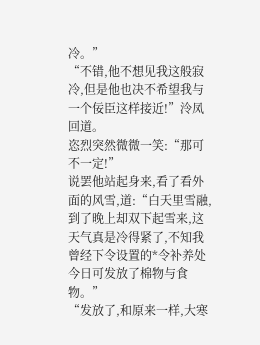冷。”
“不错,他不想见我这般寂冷,但是他也决不希望我与一个佞臣这样接近!”泠凤回道。
恣烈突然微微一笑:“那可不一定!”
说罢他站起身来,看了看外面的风雪,道:“白天里雪融,到了晚上却双下起雪来,这天气真是冷得紧了,不知我曾经下令设置的*令补养处今日可发放了棉物与食物。”
“发放了,和原来一样,大寒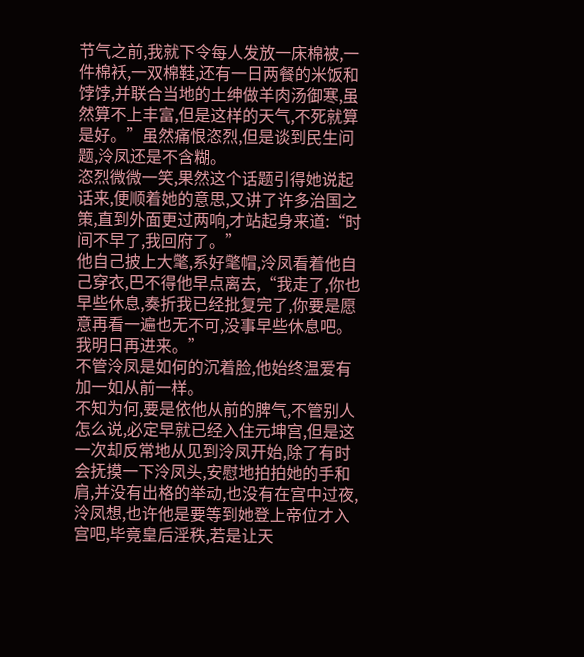节气之前,我就下令每人发放一床棉被,一件棉袄,一双棉鞋,还有一日两餐的米饭和饽饽,并联合当地的土绅做羊肉汤御寒,虽然算不上丰富,但是这样的天气,不死就算是好。”虽然痛恨恣烈,但是谈到民生问题,泠凤还是不含糊。
恣烈微微一笑,果然这个话题引得她说起话来,便顺着她的意思,又讲了许多治国之策,直到外面更过两响,才站起身来道:“时间不早了,我回府了。”
他自己披上大氅,系好氅帽,泠凤看着他自己穿衣,巴不得他早点离去,“我走了,你也早些休息,奏折我已经批复完了,你要是愿意再看一遍也无不可,没事早些休息吧。我明日再进来。”
不管泠凤是如何的沉着脸,他始终温爱有加一如从前一样。
不知为何,要是依他从前的脾气,不管别人怎么说,必定早就已经入住元坤宫,但是这一次却反常地从见到泠凤开始,除了有时会抚摸一下泠凤头,安慰地拍拍她的手和肩,并没有出格的举动,也没有在宫中过夜,泠凤想,也许他是要等到她登上帝位才入宫吧,毕竟皇后淫秩,若是让天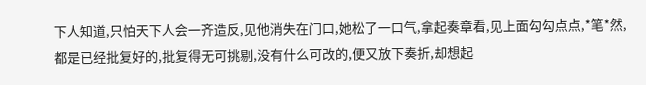下人知道,只怕天下人会一齐造反,见他消失在门口,她松了一口气,拿起奏章看,见上面勾勾点点,*笔*然,都是已经批复好的,批复得无可挑剔,没有什么可改的,便又放下奏折,却想起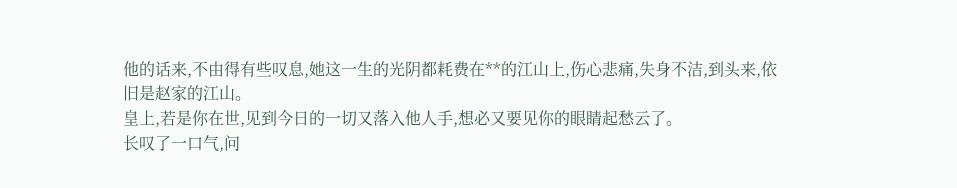他的话来,不由得有些叹息,她这一生的光阴都耗费在**的江山上,伤心悲痛,失身不洁,到头来,依旧是赵家的江山。
皇上,若是你在世,见到今日的一切又落入他人手,想必又要见你的眼睛起愁云了。
长叹了一口气,问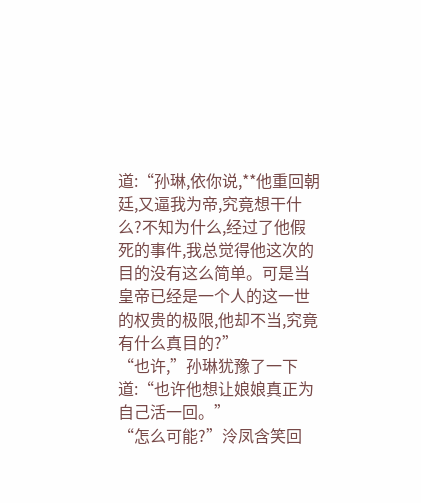道:“孙琳,依你说,**他重回朝廷,又逼我为帝,究竟想干什么?不知为什么,经过了他假死的事件,我总觉得他这次的目的没有这么简单。可是当皇帝已经是一个人的这一世的权贵的极限,他却不当,究竟有什么真目的?”
“也许,”孙琳犹豫了一下道:“也许他想让娘娘真正为自己活一回。”
“怎么可能?”泠凤含笑回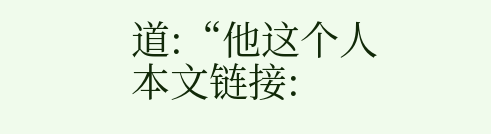道:“他这个人
本文链接: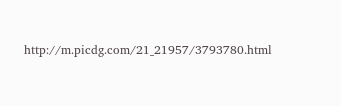http://m.picdg.com/21_21957/3793780.html